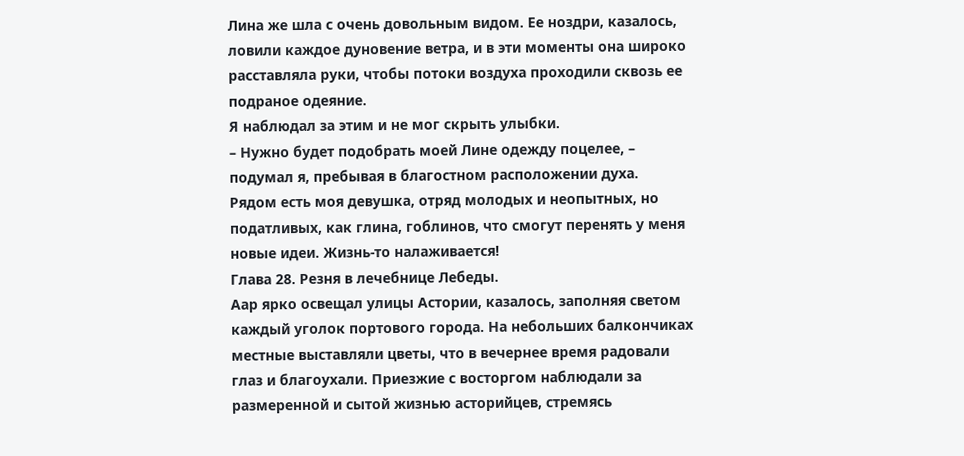Лина же шла с очень довольным видом. Ее ноздри, казалось, ловили каждое дуновение ветра, и в эти моменты она широко расставляла руки, чтобы потоки воздуха проходили сквозь ее подраное одеяние.
Я наблюдал за этим и не мог скрыть улыбки.
– Нужно будет подобрать моей Лине одежду поцелее, – подумал я, пребывая в благостном расположении духа.
Рядом есть моя девушка, отряд молодых и неопытных, но податливых, как глина, гоблинов, что смогут перенять у меня новые идеи. Жизнь-то налаживается!
Глава 28. Резня в лечебнице Лебеды.
Аар ярко освещал улицы Астории, казалось, заполняя светом каждый уголок портового города. На небольших балкончиках местные выставляли цветы, что в вечернее время радовали глаз и благоухали. Приезжие с восторгом наблюдали за размеренной и сытой жизнью асторийцев, стремясь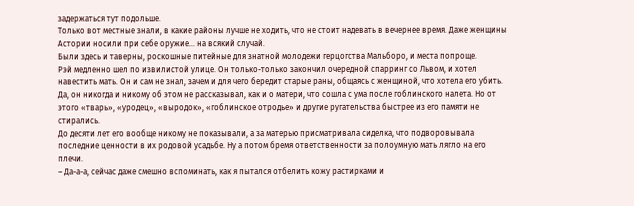задержаться тут подольше.
Только вот местные знали, в какие районы лучше не ходить, что не стоит надевать в вечернее время. Даже женщины Астории носили при себе оружие… на всякий случай.
Были здесь и таверны, роскошные питейные для знатной молодежи герцогства Мальборо, и места попроще.
Рэй медленно шел по извилистой улице. Он только-только закончил очередной спарринг со Львом, и хотел навестить мать. Он и сам не знал, зачем и для чего бередит старые раны, общаясь с женщиной, что хотела его убить.
Да, он никогда и никому об этом не рассказывал, как и о матери, что сошла с ума после гоблинского налета. Но от этого «тварь», «уродец», «выродок», «гоблинское отродье» и другие ругательства быстрее из его памяти не стирались.
До десяти лет его вообще никому не показывали, а за матерью присматривала сиделка, что подворовывала последние ценности в их родовой усадьбе. Ну а потом бремя ответственности за полоумную мать лягло на его плечи.
– Да-а-а, сейчас даже смешно вспоминать, как я пытался отбелить кожу растирками и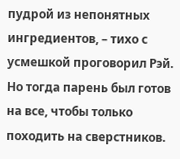пудрой из непонятных ингредиентов, – тихо с усмешкой проговорил Рэй. Но тогда парень был готов на все, чтобы только походить на сверстников.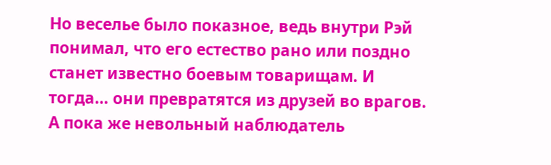Но веселье было показное, ведь внутри Рэй понимал, что его естество рано или поздно станет известно боевым товарищам. И тогда… они превратятся из друзей во врагов.
А пока же невольный наблюдатель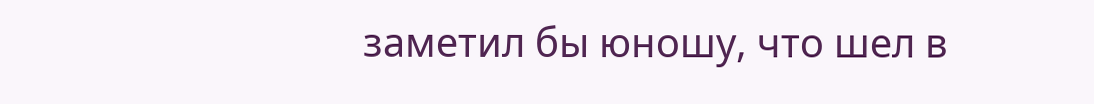заметил бы юношу, что шел в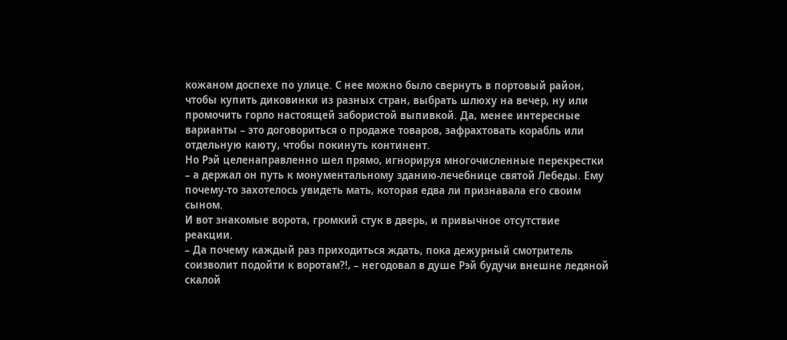кожаном доспехе по улице. С нее можно было свернуть в портовый район, чтобы купить диковинки из разных стран, выбрать шлюху на вечер, ну или промочить горло настоящей забористой выпивкой. Да, менее интересные варианты – это договориться о продаже товаров, зафрахтовать корабль или отдельную каюту, чтобы покинуть континент.
Но Рэй целенаправленно шел прямо, игнорируя многочисленные перекрестки – а держал он путь к монументальному зданию-лечебнице святой Лебеды. Ему почему-то захотелось увидеть мать, которая едва ли признавала его своим сыном.
И вот знакомые ворота, громкий стук в дверь, и привычное отсутствие реакции.
– Да почему каждый раз приходиться ждать, пока дежурный смотритель соизволит подойти к воротам?!, – негодовал в душе Рэй будучи внешне ледяной скалой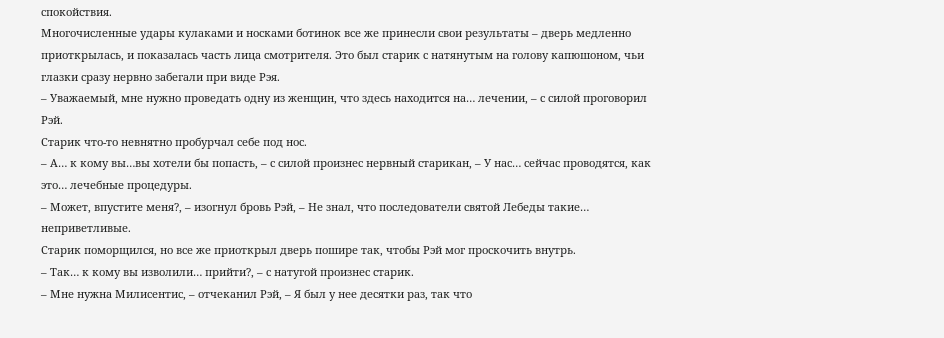спокойствия.
Многочисленные удары кулаками и носками ботинок все же принесли свои результаты – дверь медленно приоткрылась, и показалась часть лица смотрителя. Это был старик с натянутым на голову капюшоном, чьи глазки сразу нервно забегали при виде Рэя.
– Уважаемый, мне нужно проведать одну из женщин, что здесь находится на… лечении, – с силой проговорил Рэй.
Старик что-то невнятно пробурчал себе под нос.
– А… к кому вы…вы хотели бы попасть, – с силой произнес нервный старикан, – У нас… сейчас проводятся, как это… лечебные процедуры.
– Может, впустите меня?, – изогнул бровь Рэй, – Не знал, что последователи святой Лебеды такие… неприветливые.
Старик поморщился, но все же приоткрыл дверь пошире так, чтобы Рэй мог проскочить внутрь.
– Так… к кому вы изволили… прийти?, – с натугой произнес старик.
– Мне нужна Милисентис, – отчеканил Рэй, – Я был у нее десятки раз, так что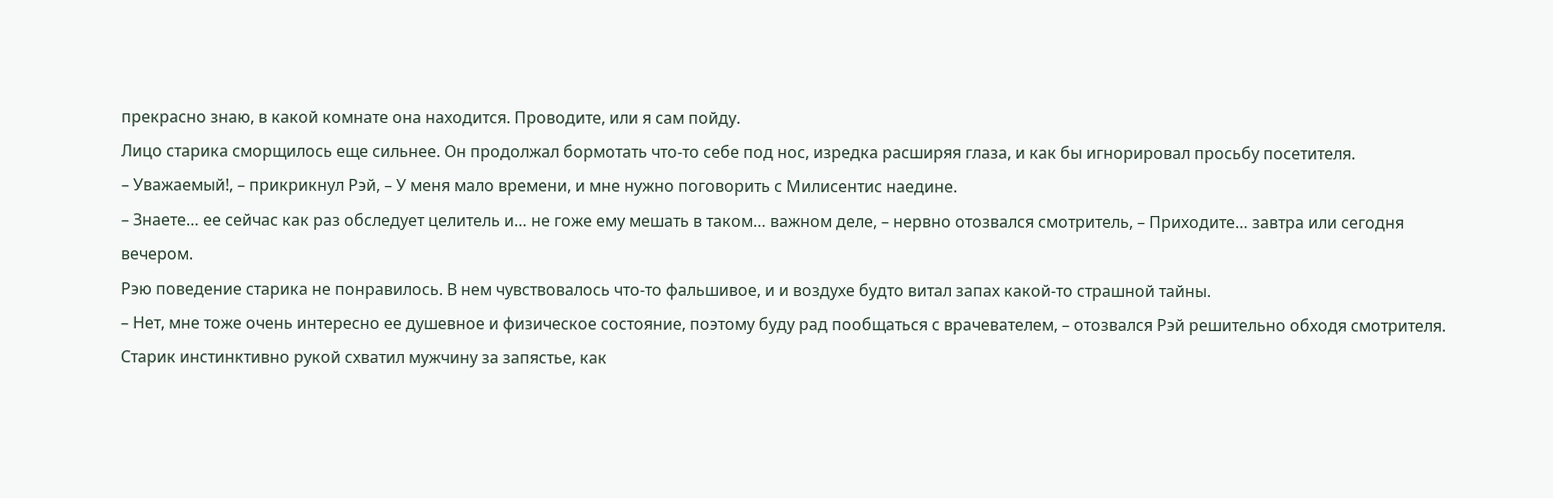прекрасно знаю, в какой комнате она находится. Проводите, или я сам пойду.
Лицо старика сморщилось еще сильнее. Он продолжал бормотать что-то себе под нос, изредка расширяя глаза, и как бы игнорировал просьбу посетителя.
– Уважаемый!, – прикрикнул Рэй, – У меня мало времени, и мне нужно поговорить с Милисентис наедине.
– Знаете… ее сейчас как раз обследует целитель и… не гоже ему мешать в таком… важном деле, – нервно отозвался смотритель, – Приходите… завтра или сегодня вечером.
Рэю поведение старика не понравилось. В нем чувствовалось что-то фальшивое, и и воздухе будто витал запах какой-то страшной тайны.
– Нет, мне тоже очень интересно ее душевное и физическое состояние, поэтому буду рад пообщаться с врачевателем, – отозвался Рэй решительно обходя смотрителя.
Старик инстинктивно рукой схватил мужчину за запястье, как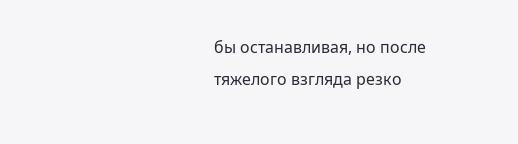бы останавливая, но после тяжелого взгляда резко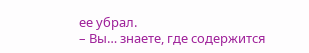ее убрал.
– Вы… знаете, где содержится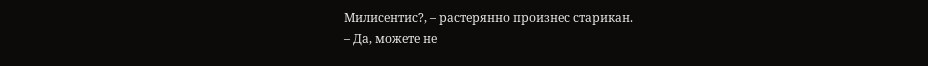Милисентис?, – растерянно произнес старикан.
– Да, можете не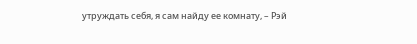утруждать себя, я сам найду ее комнату, – Рэй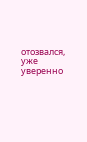отозвался, уже уверенно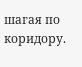шагая по коридору.